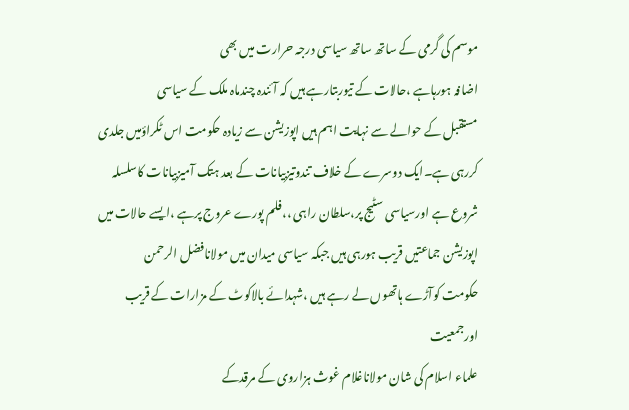موسم کی گرمی کے ساتھ ساتھ سیاسی درجہ حرارت میں بھی
اضافہ ہورہاہے ،حالات کے تیوربتارہے ہیں کہ آئندہ چندماہ ملک کے سیاسی
مستقبل کے حوالے سے نہایت اہم ہیں اپوزیشن سے زیادہ حکومت اس ٹکراؤمیں جلدی
کررہی ہے۔ایک دوسرے کے خلاف تندوتیزبیانات کے بعد ہتک آمیزبیانات کاسلسلہ
شروع ہے اورسیاسی سٹیج پر،سلطان راہی ،،فلم پورے عروج پرہے ،ایسے حالات میں
اپوزیشن جماعتیں قریب ہورہی ہیں جبکہ سیاسی میدان میں مولانافضل الرحمن
حکومت کوآڑے ہاتھوں لے رہے ہیں ،شہدائے بالاکوٹ کے مزارات کے قریب اورجمعیت
علماء اسلام کی شان مولاناغلام غوث ہزاروی کے مرقدکے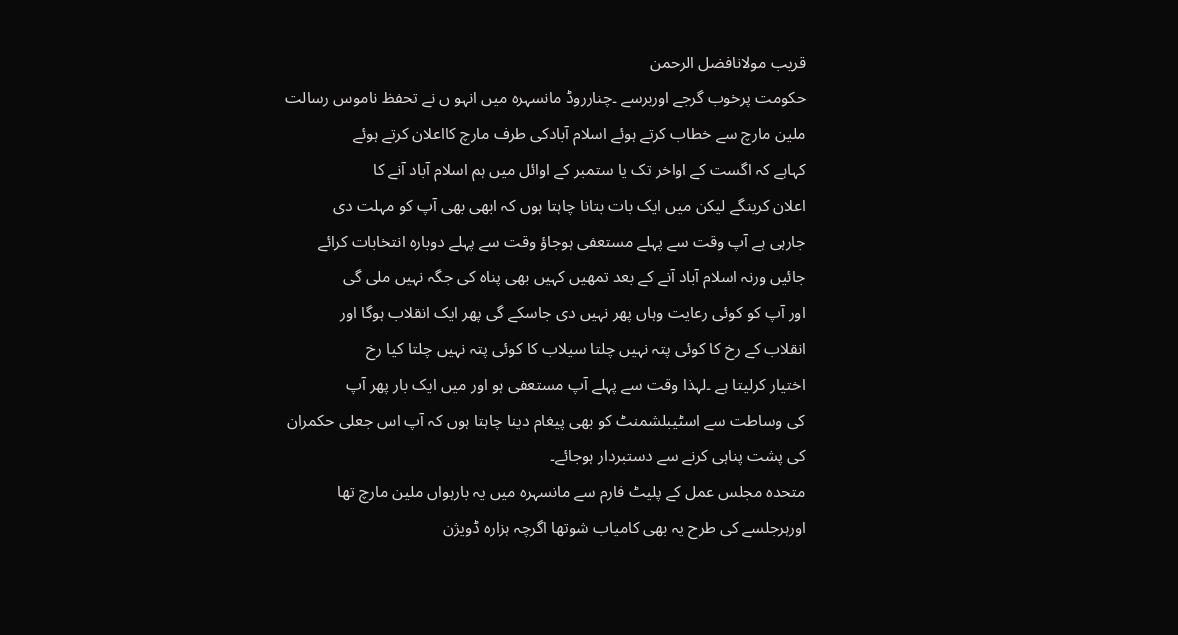قریب مولانافضل الرحمن
حکومت پرخوب گرجے اوربرسے ۔چنارروڈ مانسہرہ میں انہو ں نے تحفظ ناموس رسالت
ملین مارچ سے خطاب کرتے ہوئے اسلام آبادکی طرف مارچ کااعلان کرتے ہوئے
کہاہے کہ اگست کے اواخر تک یا ستمبر کے اوائل میں ہم اسلام آباد آنے کا
اعلان کرینگے لیکن میں ایک بات بتانا چاہتا ہوں کہ ابھی بھی آپ کو مہلت دی
جارہی ہے آپ وقت سے پہلے مستعفی ہوجاؤ وقت سے پہلے دوبارہ انتخابات کرائے
جائیں ورنہ اسلام آباد آنے کے بعد تمھیں کہیں بھی پناہ کی جگہ نہیں ملی گی
اور آپ کو کوئی رعایت وہاں پھر نہیں دی جاسکے گی پھر ایک انقلاب ہوگا اور
انقلاب کے رخ کا کوئی پتہ نہیں چلتا سیلاب کا کوئی پتہ نہیں چلتا کیا رخ
اختیار کرلیتا ہے ۔لہذا وقت سے پہلے آپ مستعفی ہو اور میں ایک بار پھر آپ
کی وساطت سے اسٹیبلشمنٹ کو بھی پیغام دینا چاہتا ہوں کہ آپ اس جعلی حکمران
کی پشت پناہی کرنے سے دستبردار ہوجائے۔
متحدہ مجلس عمل کے پلیٹ فارم سے مانسہرہ میں یہ بارہواں ملین مارچ تھا
اورہرجلسے کی طرح یہ بھی کامیاب شوتھا اگرچہ ہزارہ ڈویژن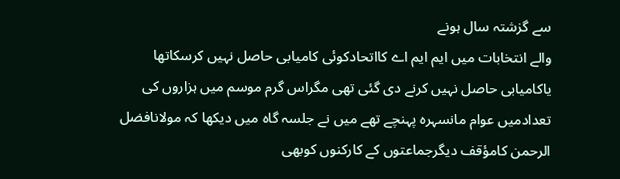سے گزشتہ سال ہونے
والے انتخابات میں ایم ایم اے کااتحادکوئی کامیابی حاصل نہیں کرسکاتھا
یاکامیابی حاصل نہیں کرنے دی گئی تھی مگراس گرم موسم میں ہزاروں کی
تعدادمیں عوام مانسہرہ پہنچے تھے میں نے جلسہ گاہ میں دیکھا کہ مولانافضل
الرحمن کامؤقف دیگرجماعتوں کے کارکنوں کوبھی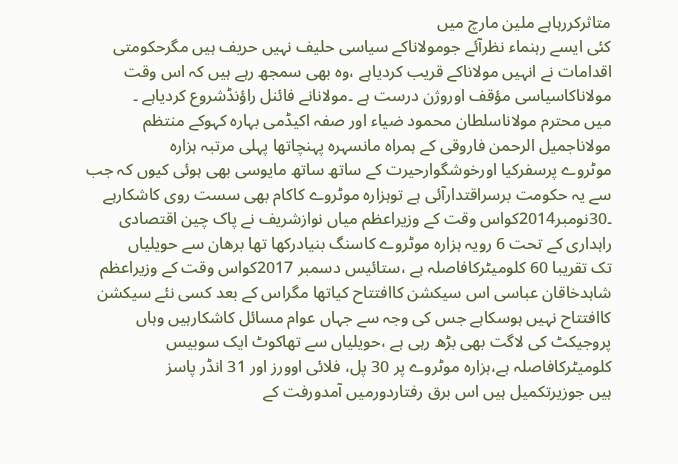متاثرکررہاہے ملین مارچ میں
کئی ایسے رہنماء نظرآئے جومولاناکے سیاسی حلیف نہیں حریف ہیں مگرحکومتی
اقدامات نے انہیں مولاناکے قریب کردیاہے ،وہ بھی سمجھ رہے ہیں کہ اس وقت
مولاناکاسیاسی مؤقف اوروژن درست ہے ۔مولانانے فائنل راؤنڈشروع کردیاہے ۔
میں محترم مولاناسلطان محمود ضیاء اور صفہ اکیڈمی بہارہ کہوکے منتظم
مولاناجمیل الرحمن فاروقی کے ہمراہ مانسہرہ پہنچاتھا پہلی مرتبہ ہزارہ
موٹروے پرسفرکیا اورخوشگوارحیرت کے ساتھ ساتھ مایوسی بھی ہوئی کیوں کہ جب
سے یہ حکومت برسراقتدارآئی ہے توہزارہ موٹروے کاکام بھی سست روی کاشکارہے
۔30نومبر2014کواس وقت کے وزیراعظم میاں نوازشریف نے پاک چین اقتصادی
راہداری کے تحت 6 رویہ ہزارہ موٹروے کاسنگ بنیادرکھا تھا برھان سے حویلیاں
تک تقریبا 60 کلومیٹرکافاصلہ ہے ،ستائیس دسمبر 2017کواس وقت کے وزیراعظم
شاہدخاقان عباسی اس سیکشن کاافتتاح کیاتھا مگراس کے بعد کسی نئے سیکشن
کاافتتاح نہیں ہوسکاہے جس کی وجہ سے جہاں عوام مسائل کاشکارہیں وہاں
پروجیکٹ کی لاگت بھی بڑھ رہی ہے ،حویلیاں سے تھاکوٹ ایک سوبیس
کلومیٹرکافاصلہ ہے،ہزارہ موٹروے پر 30 پل، فلائی اوورز اور 31 انڈر پاسز
ہیں جوزیرتکمیل ہیں اس برق رفتاردورمیں آمدورفت کے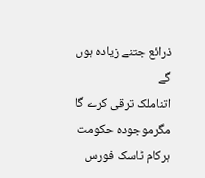ذرائع جتنے زیادہ ہوں گے
اتناملک ترقی کرے گا مگرموجودہ حکومت ہرکام ٹاسک فورس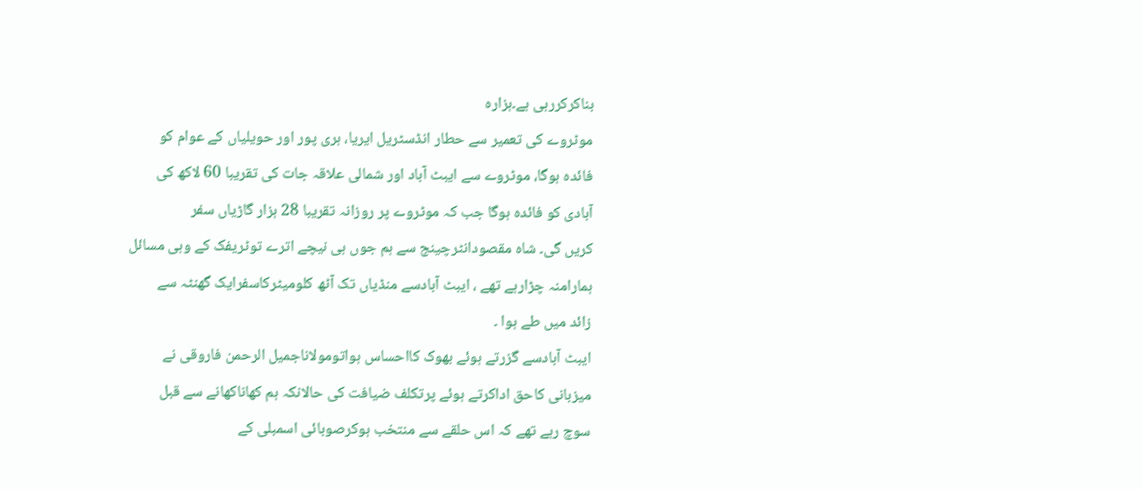بناکرکررہی ہے۔ہزارہ
موٹروے کی تعمیر سے حطار انڈسٹریل ایریا، ہری پور اور حویلیاں کے عوام کو
فائدہ ہوگا، موٹروے سے ایبٹ آباد اور شمالی علاقہ جات کی تقریبا 60 لاکھ کی
آبادی کو فائدہ ہوگا جب کہ موٹروے پر روزانہ تقریبا 28 ہزار گاڑیاں سفر
کریں گی۔ شاہ مقصودانٹرچینج سے ہم جوں ہی نیچے اترے توٹریفک کے وہی مسائل
ہمارامنہ چڑارہے تھے ، ایبٹ آبادسے منڈیاں تک آٹھ کلومیٹرکاسفرایک گھنٹہ سے
زائد میں طے ہوا ۔
ایبٹ آبادسے گزرتے ہوئے بھوک کااحساس ہواتومولاناجمیل الرحمن فاروقی نے
میزبانی کاحق اداکرتے ہوئے پرتکلف ضیافت کی حالانکہ ہم کھاناکھانے سے قبل
سوچ رہے تھے کہ اس حلقے سے منتخب ہوکرصوبائی اسمبلی کے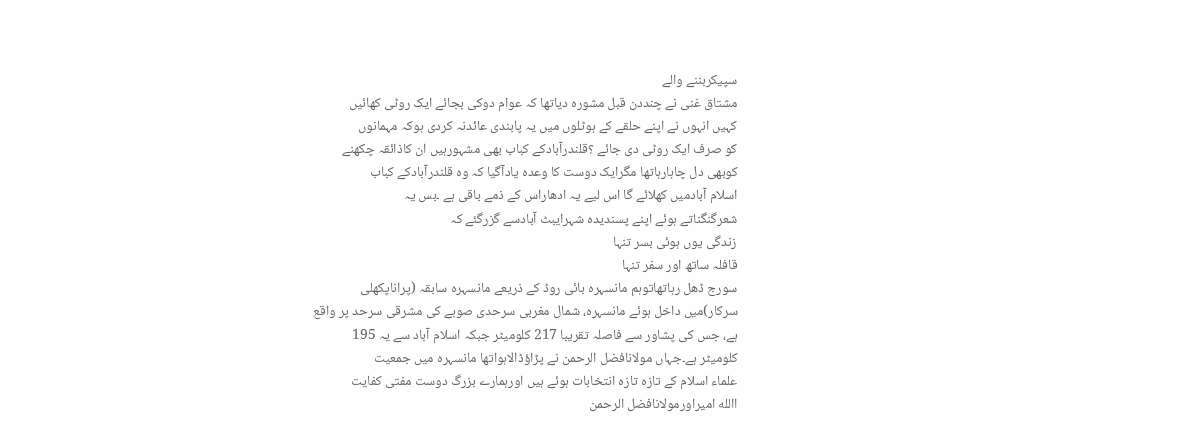سپیکربننے والے
مشتاق غنی نے چنددن قبل مشورہ دیاتھا کہ عوام دوکی بجائے ایک روٹی کھائیں
کہیں انہوں نے اپنے حلقے کے ہوٹلوں میں یہ پابندی عائدنہ کردی ہوکہ مہمانوں
کو صرف ایک روٹی دی جائے ؟قلندرآبادکے کباب بھی مشہورہیں ان کاذائقہ چکھنے
کوبھی دل چاہارہاتھا مگرایک دوست کا وعدہ یادآگیا کہ وہ قلندرآبادکے کباب
اسلام آبادمیں کھلائے گا اس لیے یہ ادھاراس کے ذمے باقی ہے ۔بس یہ
شعرگنگناتے ہوئے اپنے پسندیدہ شہرایبٹ آبادسے گزرگئے کہ
زندگی یوں ہوئی بسر تنہا
قافلہ ساتھ اور سفر تنہا
سورج ڈھل رہاتھاتوہم مانسہرہ بائی روڈ کے ذریعے مانسہرہ سابقہ (پراناپکھلی
سرکار)میں داخل ہوئے مانسہرہ، شمال مغربی سرحدی صوبے کی مشرقی سرحد پر واقع
ہے، جس کی پشاور سے فاصلہ تقریبا 217 کلومیٹر جبکہ اسلام آباد سے یہ 195
کلومیٹر ہے۔جہاں مولانافضل الرحمن نے پڑاؤڈالاہواتھا مانسہرہ میں جمعیت
علماء اسلام کے تازہ تازہ انتخابات ہوئے ہیں اورہمارے بزرگ دوست مفتی کفایت
االله امیراورمولانافضل الرحمن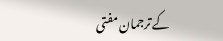کے ترجمان مفتی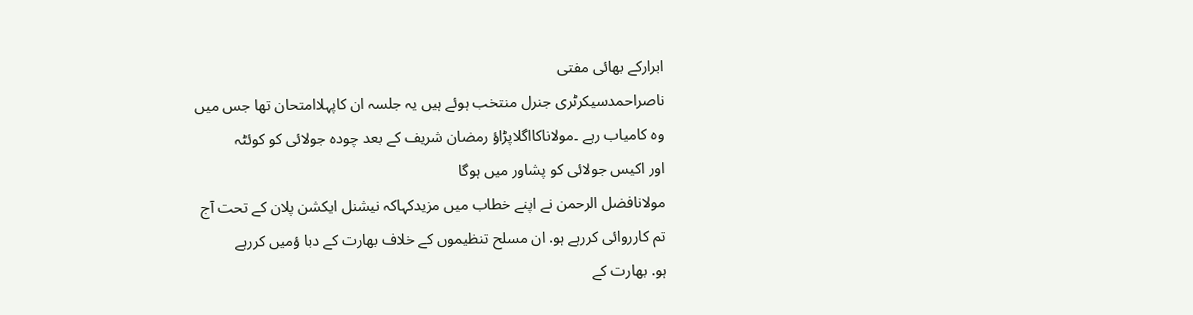ابرارکے بھائی مفتی
ناصراحمدسیکرٹری جنرل منتخب ہوئے ہیں یہ جلسہ ان کاپہلاامتحان تھا جس میں
وہ کامیاب رہے ۔مولاناکااگلاپڑاؤ رمضان شریف کے بعد چودہ جولائی کو کوئٹہ
اور اکیس جولائی کو پشاور میں ہوگا
مولانافضل الرحمن نے اپنے خطاب میں مزیدکہاکہ نیشنل ایکشن پلان کے تحت آج
تم کارروائی کررہے ہو. ان مسلح تنظیموں کے خلاف بھارت کے دبا ؤمیں کررہے
ہو. بھارت کے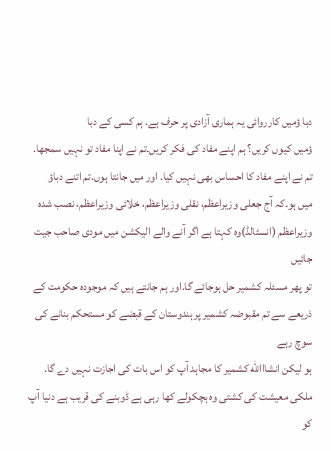دبا ؤمیں کارروائی یہ ہماری آزادی پر حرف ہے. ہم کسی کے دبا
ؤمیں کیوں کریں؟ ہم اپنے مفاد کی فکر کریں۔تم نے اپنا مفاد تو نہیں سمجھا.
تم نے اپنے مفاد کا احساس بھی نہیں کیا. اور میں جانتا ہوں.تم اتنے دباؤ
میں ہو۔کہ آج جعلی وزیراعظم، نقلی وزیراعظم، خلائی وزیراعظم، نصب شدہ
وزیراعظم (انسٹالڈ)وہ کہتا ہے اگر آنے والے الیکشن میں مودی صاحب جیت جائیں
تو پھر مسئلہ کشمیر حل ہوجائے گا.اور ہم جانتے ہیں کہ موجودہ حکومت کے
ذریعے سے تم مقبوضہ کشمیر پر ہندوستان کے قبضے کو مستحکم بنانے کی سوچ رہے
ہو لیکن انشااالله کشمیر کا مجاہد آپ کو اس بات کی اجازت نہیں دے گا.
ملکی معیشت کی کشتی وہ ہچکولے کھا رہی ہے ڈوبنے کی قریب ہے دنیا آپ کو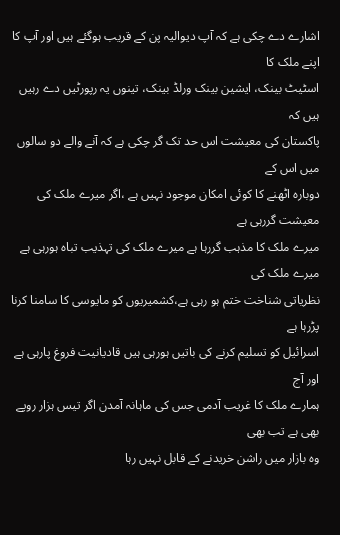اشارے دے چکی ہے کہ آپ دیوالیہ پن کے قریب ہوگئے ہیں اور آپ کا اپنے ملک کا
اسٹیٹ بینک، ایشین بینک ورلڈ بینک، تینوں یہ رپورٹیں دے رہیں ہیں کہ
پاکستان کی معیشت اس حد تک گر چکی ہے کہ آنے والے دو سالوں میں اس کے
دوبارہ اٹھنے کا کوئی امکان موجود نہیں ہے ،اگر میرے ملک کی معیشت گررہی ہے
میرے ملک کا مذہب گررہا ہے میرے ملک کی تہذیب تباہ ہورہی ہے میرے ملک کی
نظریاتی شناخت ختم ہو رہی ہے،کشمیریوں کو مایوسی کا سامنا کرنا پڑرہا ہے
اسرائیل کو تسلیم کرنے کی باتیں ہورہی ہیں قادیانیت فروغ پارہی ہے اور آج
ہمارے ملک کا غریب آدمی جس کی ماہانہ آمدن اگر تیس ہزار روپے بھی ہے تب بھی
وہ بازار میں راشن خریدنے کے قابل نہیں رہا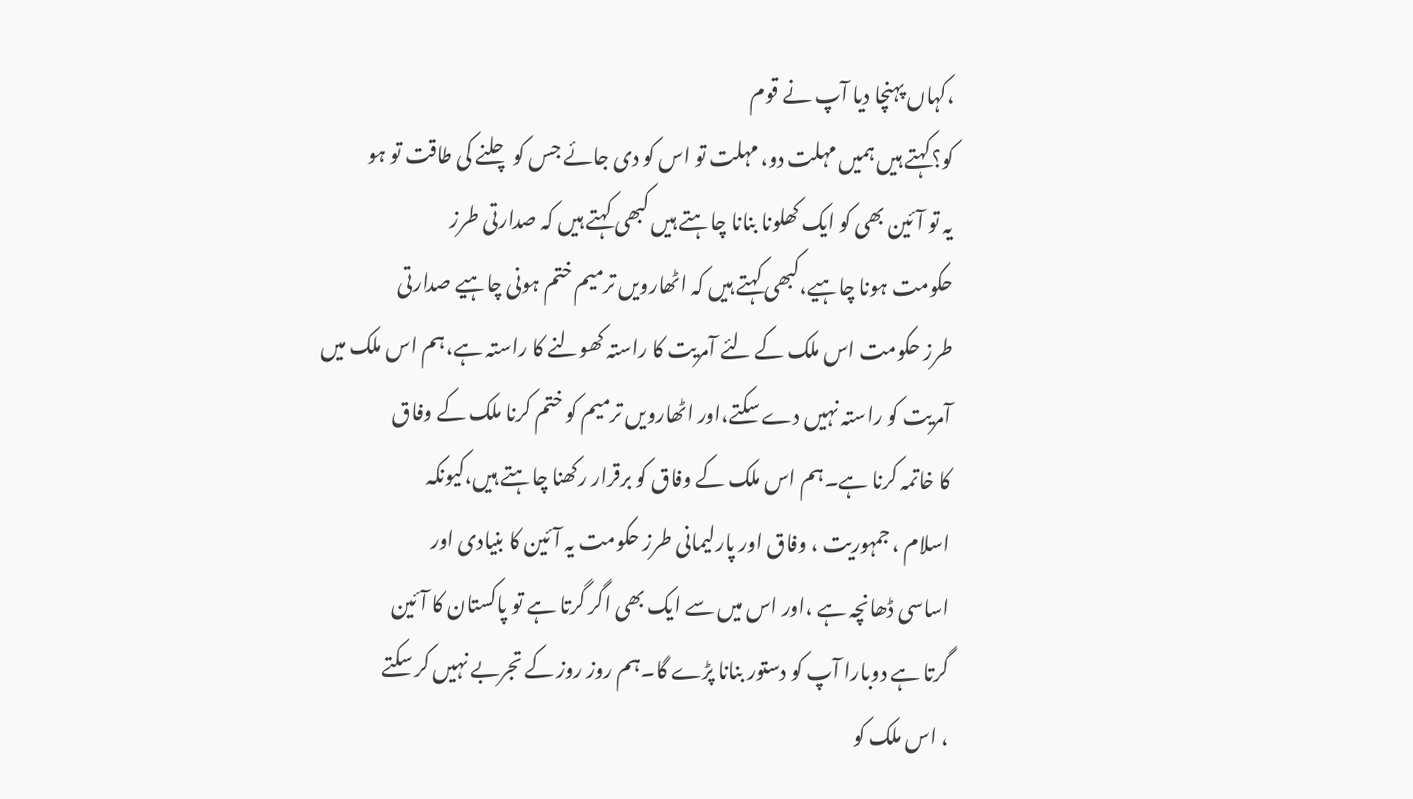،کہاں پہنچا دیا آپ نے قوم
کو؟کہتے ہیں ہمیں مہلت دو، مہلت تو اس کو دی جائے جس کو چلنے کی طاقت تو ہو
یہ تو آئین بھی کو ایک کھلونا بنانا چاہتے ہیں کبھی کہتے ہیں کہ صدارتی طرز
حکومت ہونا چاہیے،کبھی کہتے ہیں کہ اٹھارویں ترمیم ختم ہونی چاہیے صدارتی
طرز حکومت اس ملک کے لئے آمریت کا راستہ کھولنے کا راستہ ہے،ہم اس ملک میں
آمریت کو راستہ نہیں دے سکتے،اور اٹھارویں ترمیم کو ختم کرنا ملک کے وفاق
کا خاتمہ کرنا ہے۔ہم اس ملک کے وفاق کو برقرار رکھنا چاہتے ہیں،کیونکہ
اسلام ، جمہوریت ، وفاق اور پارلیمانی طرز حکومت یہ آئین کا بنیادی اور
اساسی ڈھانچہ ہے ،اور اس میں سے ایک بھی اگر گرتا ہے تو پاکستان کا آئین
گرتا ہے دوبارا آپ کو دستور بنانا پڑے گا۔ہم روز روز کے تجربے نہیں کر سکتے
، اس ملک کو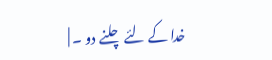خدا کے لئے چلنے دو ۔ |